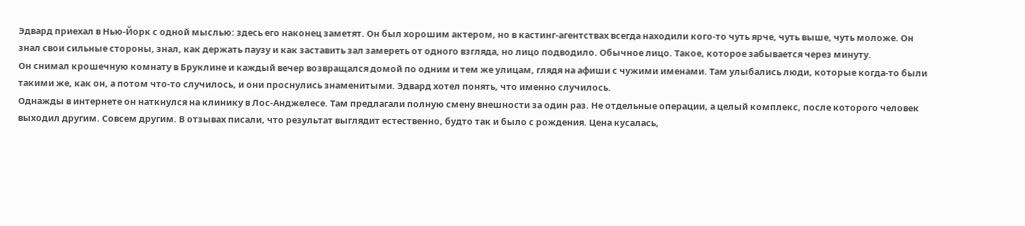Эдвард приехал в Нью-Йорк с одной мыслью: здесь его наконец заметят. Он был хорошим актером, но в кастинг-агентствах всегда находили кого-то чуть ярче, чуть выше, чуть моложе. Он знал свои сильные стороны, знал, как держать паузу и как заставить зал замереть от одного взгляда, но лицо подводило. Обычное лицо. Такое, которое забывается через минуту.
Он снимал крошечную комнату в Бруклине и каждый вечер возвращался домой по одним и тем же улицам, глядя на афиши с чужими именами. Там улыбались люди, которые когда-то были такими же, как он, а потом что-то случилось, и они проснулись знаменитыми. Эдвард хотел понять, что именно случилось.
Однажды в интернете он наткнулся на клинику в Лос-Анджелесе. Там предлагали полную смену внешности за один раз. Не отдельные операции, а целый комплекс, после которого человек выходил другим. Совсем другим. В отзывах писали, что результат выглядит естественно, будто так и было с рождения. Цена кусалась,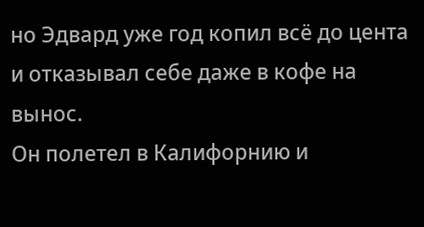но Эдвард уже год копил всё до цента и отказывал себе даже в кофе на вынос.
Он полетел в Калифорнию и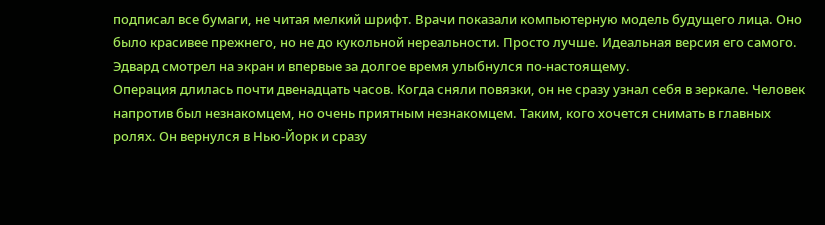подписал все бумаги, не читая мелкий шрифт. Врачи показали компьютерную модель будущего лица. Оно было красивее прежнего, но не до кукольной нереальности. Просто лучше. Идеальная версия его самого. Эдвард смотрел на экран и впервые за долгое время улыбнулся по-настоящему.
Операция длилась почти двенадцать часов. Когда сняли повязки, он не сразу узнал себя в зеркале. Человек напротив был незнакомцем, но очень приятным незнакомцем. Таким, кого хочется снимать в главных ролях. Он вернулся в Нью-Йорк и сразу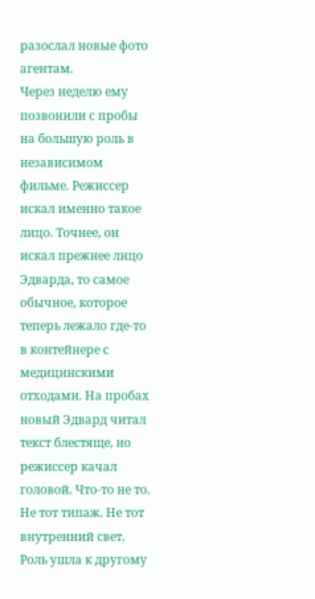разослал новые фото агентам.
Через неделю ему позвонили с пробы на большую роль в независимом фильме. Режиссер искал именно такое лицо. Точнее, он искал прежнее лицо Эдварда, то самое обычное, которое теперь лежало где-то в контейнере с медицинскими отходами. На пробах новый Эдвард читал текст блестяще, но режиссер качал головой. Что-то не то. Не тот типаж. Не тот внутренний свет.
Роль ушла к другому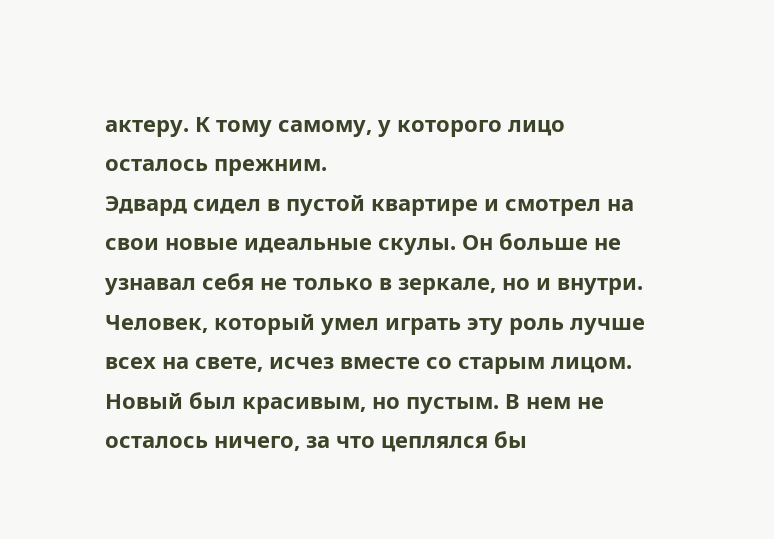актеру. К тому самому, у которого лицо осталось прежним.
Эдвард сидел в пустой квартире и смотрел на свои новые идеальные скулы. Он больше не узнавал себя не только в зеркале, но и внутри. Человек, который умел играть эту роль лучше всех на свете, исчез вместе со старым лицом. Новый был красивым, но пустым. В нем не осталось ничего, за что цеплялся бы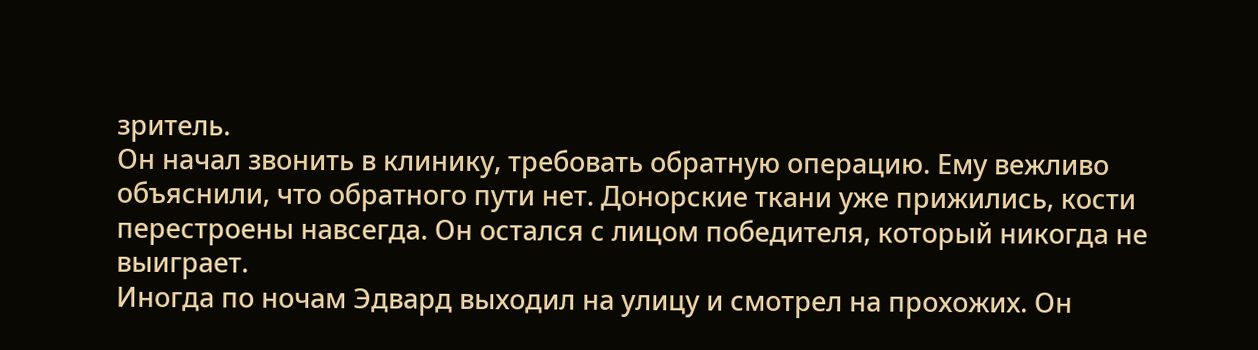зритель.
Он начал звонить в клинику, требовать обратную операцию. Ему вежливо объяснили, что обратного пути нет. Донорские ткани уже прижились, кости перестроены навсегда. Он остался с лицом победителя, который никогда не выиграет.
Иногда по ночам Эдвард выходил на улицу и смотрел на прохожих. Он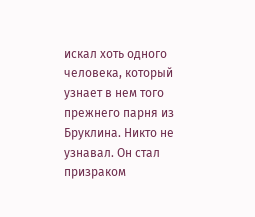искал хоть одного человека, который узнает в нем того прежнего парня из Бруклина. Никто не узнавал. Он стал призраком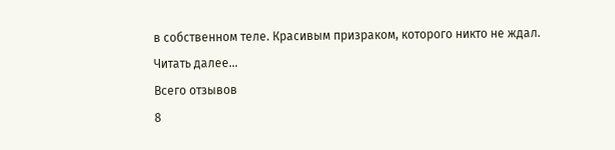в собственном теле. Красивым призраком, которого никто не ждал.
Читать далее...
Всего отзывов
8